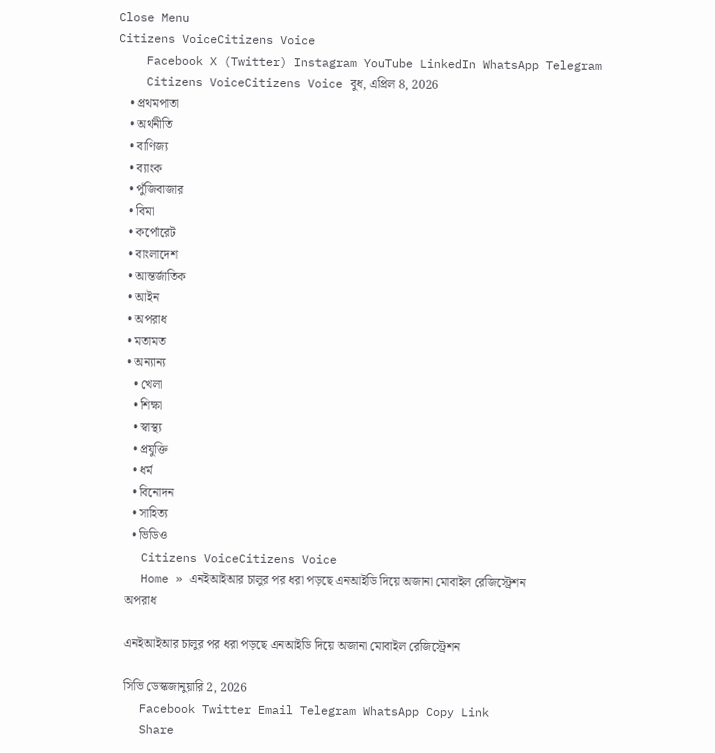Close Menu
Citizens VoiceCitizens Voice
    Facebook X (Twitter) Instagram YouTube LinkedIn WhatsApp Telegram
    Citizens VoiceCitizens Voice বুধ, এপ্রিল 8, 2026
    • প্রথমপাতা
    • অর্থনীতি
    • বাণিজ্য
    • ব্যাংক
    • পুঁজিবাজার
    • বিমা
    • কর্পোরেট
    • বাংলাদেশ
    • আন্তর্জাতিক
    • আইন
    • অপরাধ
    • মতামত
    • অন্যান্য
      • খেলা
      • শিক্ষা
      • স্বাস্থ্য
      • প্রযুক্তি
      • ধর্ম
      • বিনোদন
      • সাহিত্য
      • ভিডিও
    Citizens VoiceCitizens Voice
    Home » এনইআইআর চালুর পর ধরা পড়ছে এনআইডি দিয়ে অজানা মোবাইল রেজিস্ট্রেশন
    অপরাধ

    এনইআইআর চালুর পর ধরা পড়ছে এনআইডি দিয়ে অজানা মোবাইল রেজিস্ট্রেশন

    সিভি ডেস্কজানুয়ারি 2, 2026
    Facebook Twitter Email Telegram WhatsApp Copy Link
    Share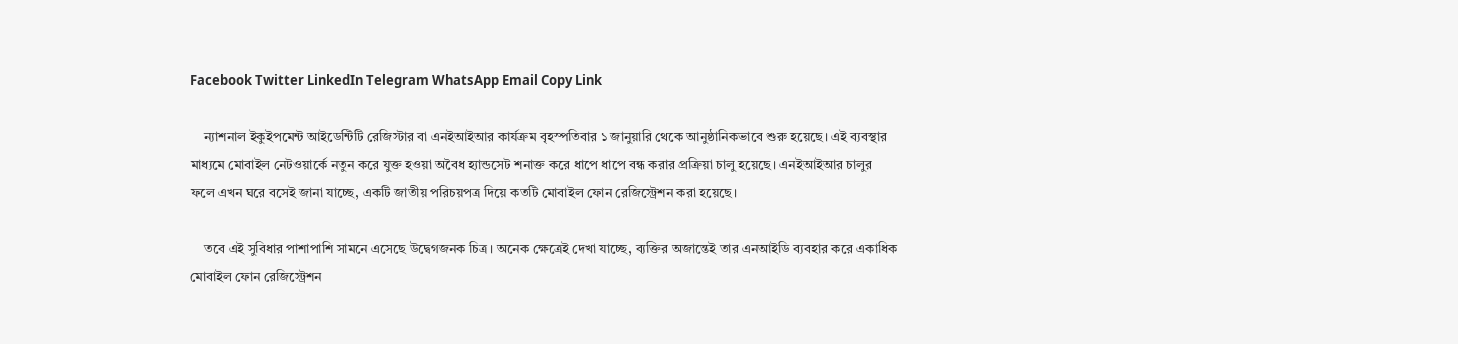Facebook Twitter LinkedIn Telegram WhatsApp Email Copy Link

    ন্যাশনাল ইকুইপমেন্ট আইডেন্টিটি রেজিস্টার বা এনইআইআর কার্যক্রম বৃহস্পতিবার ১ জানুয়ারি থেকে আনুষ্ঠানিকভাবে শুরু হয়েছে। এই ব্যবস্থার মাধ্যমে মোবাইল নেটওয়ার্কে নতুন করে যুক্ত হওয়া অবৈধ হ্যান্ডসেট শনাক্ত করে ধাপে ধাপে বন্ধ করার প্রক্রিয়া চালু হয়েছে। এনইআইআর চালুর ফলে এখন ঘরে বসেই জানা যাচ্ছে, একটি জাতীয় পরিচয়পত্র দিয়ে কতটি মোবাইল ফোন রেজিস্ট্রেশন করা হয়েছে।

    তবে এই সুবিধার পাশাপাশি সামনে এসেছে উদ্বেগজনক চিত্র। অনেক ক্ষেত্রেই দেখা যাচ্ছে, ব্যক্তির অজান্তেই তার এনআইডি ব্যবহার করে একাধিক মোবাইল ফোন রেজিস্ট্রেশন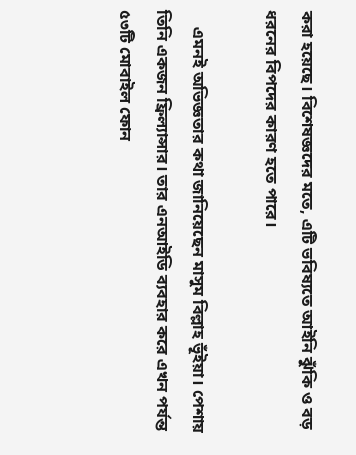করা হয়েছে। বিশেষজ্ঞদের মতে, এটি ভবিষ্যতে আইনি ঝুঁকি ও বড় ধরনের বিপদের কারণ হতে পারে।

    এমনই অভিজ্ঞতার কথা জানিয়েছেন মাসুম বিল্লাহ ভূঁইয়া। পেশায় তিনি একজন ফ্রিল্যান্সার। তার এনআইডি ব্যবহার করে এখন পর্যন্ত ৫৩টি মোবাইল ফোন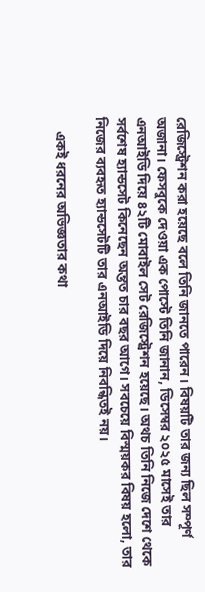রেজিস্ট্রেশন করা হয়েছে বলে তিনি জানতে পারেন। বিষয়টি তার জন্য ছিল সম্পূর্ণ অজানা। ফেসবুকে দেওয়া এক পোস্টে তিনি জানান, ডিসেম্বর ২০২৫ মাসেই তার এনআইডি দিয়ে ৪২টি মোবাইল সেট রেজিস্ট্রেশন হয়েছে। অথচ তিনি নিজে দেশে থেকে সর্বশেষ হ্যান্ডসেট কিনেছেন অন্তত চার বছর আগে। সবচেয়ে বিস্ময়কর বিষয় হলো, তার নিজের ব্যবহৃত হ্যান্ডসেটটি তার এনআইডি দিয়ে নিবন্ধিতই নয়।

    একই ধরনের অভিজ্ঞতার কথা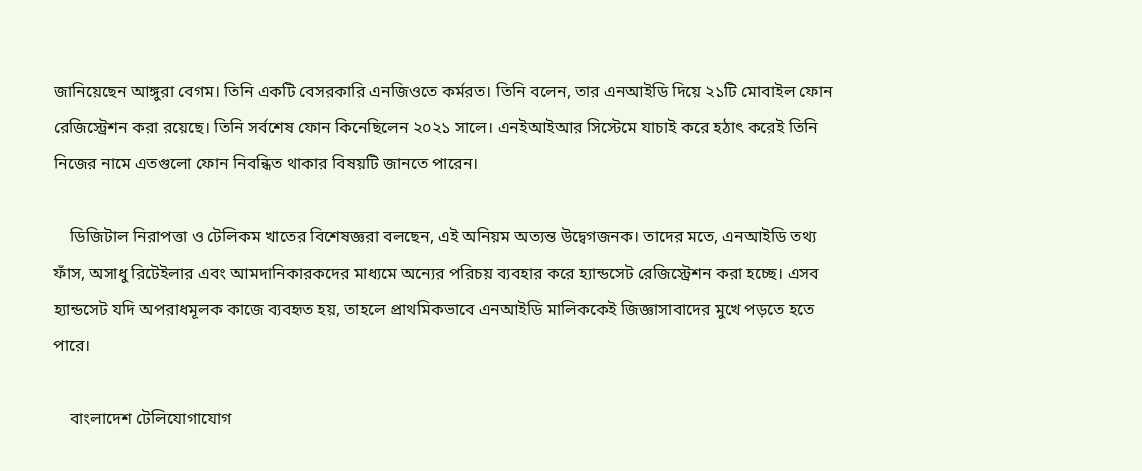জানিয়েছেন আঙ্গুরা বেগম। তিনি একটি বেসরকারি এনজিওতে কর্মরত। তিনি বলেন, তার এনআইডি দিয়ে ২১টি মোবাইল ফোন রেজিস্ট্রেশন করা রয়েছে। তিনি সর্বশেষ ফোন কিনেছিলেন ২০২১ সালে। এনইআইআর সিস্টেমে যাচাই করে হঠাৎ করেই তিনি নিজের নামে এতগুলো ফোন নিবন্ধিত থাকার বিষয়টি জানতে পারেন।

    ডিজিটাল নিরাপত্তা ও টেলিকম খাতের বিশেষজ্ঞরা বলছেন, এই অনিয়ম অত্যন্ত উদ্বেগজনক। তাদের মতে, এনআইডি তথ্য ফাঁস, অসাধু রিটেইলার এবং আমদানিকারকদের মাধ্যমে অন্যের পরিচয় ব্যবহার করে হ্যান্ডসেট রেজিস্ট্রেশন করা হচ্ছে। এসব হ্যান্ডসেট যদি অপরাধমূলক কাজে ব্যবহৃত হয়, তাহলে প্রাথমিকভাবে এনআইডি মালিককেই জিজ্ঞাসাবাদের মুখে পড়তে হতে পারে।

    বাংলাদেশ টেলিযোগাযোগ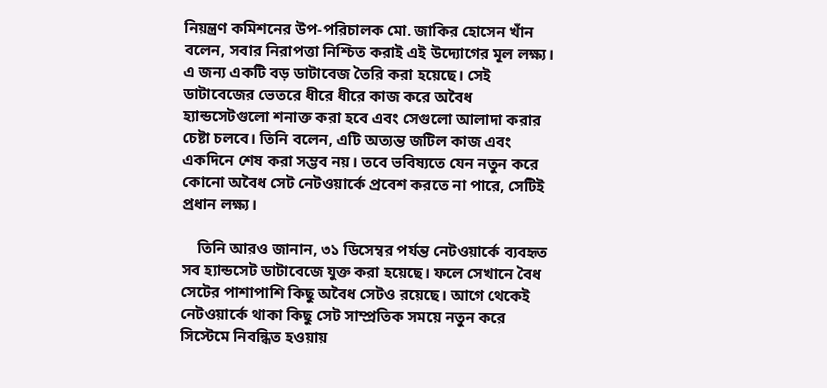নিয়ন্ত্রণ কমিশনের উপ-পরিচালক মো. জাকির হোসেন খাঁন বলেন, সবার নিরাপত্তা নিশ্চিত করাই এই উদ্যোগের মূল লক্ষ্য। এ জন্য একটি বড় ডাটাবেজ তৈরি করা হয়েছে। সেই ডাটাবেজের ভেতরে ধীরে ধীরে কাজ করে অবৈধ হ্যান্ডসেটগুলো শনাক্ত করা হবে এবং সেগুলো আলাদা করার চেষ্টা চলবে। তিনি বলেন, এটি অত্যন্ত জটিল কাজ এবং একদিনে শেষ করা সম্ভব নয়। তবে ভবিষ্যতে যেন নতুন করে কোনো অবৈধ সেট নেটওয়ার্কে প্রবেশ করতে না পারে, সেটিই প্রধান লক্ষ্য।

    তিনি আরও জানান, ৩১ ডিসেম্বর পর্যন্ত নেটওয়ার্কে ব্যবহৃত সব হ্যান্ডসেট ডাটাবেজে যুক্ত করা হয়েছে। ফলে সেখানে বৈধ সেটের পাশাপাশি কিছু অবৈধ সেটও রয়েছে। আগে থেকেই নেটওয়ার্কে থাকা কিছু সেট সাম্প্রতিক সময়ে নতুন করে সিস্টেমে নিবন্ধিত হওয়ায়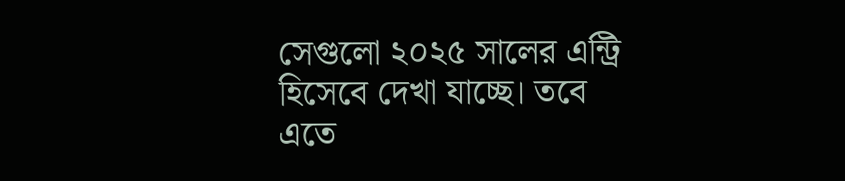সেগুলো ২০২৫ সালের এন্ট্রি হিসেবে দেখা যাচ্ছে। তবে এতে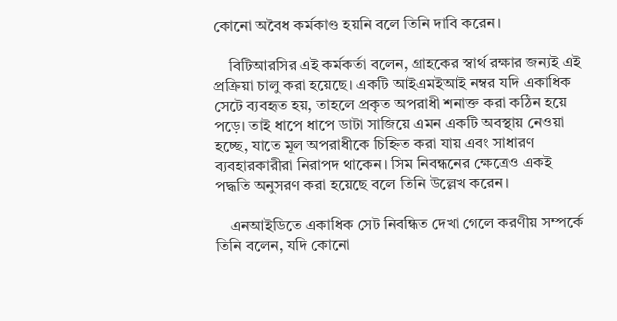কোনো অবৈধ কর্মকাণ্ড হয়নি বলে তিনি দাবি করেন।

    বিটিআরসির এই কর্মকর্তা বলেন, গ্রাহকের স্বার্থ রক্ষার জন্যই এই প্রক্রিয়া চালু করা হয়েছে। একটি আইএমইআই নম্বর যদি একাধিক সেটে ব্যবহৃত হয়, তাহলে প্রকৃত অপরাধী শনাক্ত করা কঠিন হয়ে পড়ে। তাই ধাপে ধাপে ডাটা সাজিয়ে এমন একটি অবস্থায় নেওয়া হচ্ছে, যাতে মূল অপরাধীকে চিহ্নিত করা যায় এবং সাধারণ ব্যবহারকারীরা নিরাপদ থাকেন। সিম নিবন্ধনের ক্ষেত্রেও একই পদ্ধতি অনুসরণ করা হয়েছে বলে তিনি উল্লেখ করেন।

    এনআইডিতে একাধিক সেট নিবন্ধিত দেখা গেলে করণীয় সম্পর্কে তিনি বলেন, যদি কোনো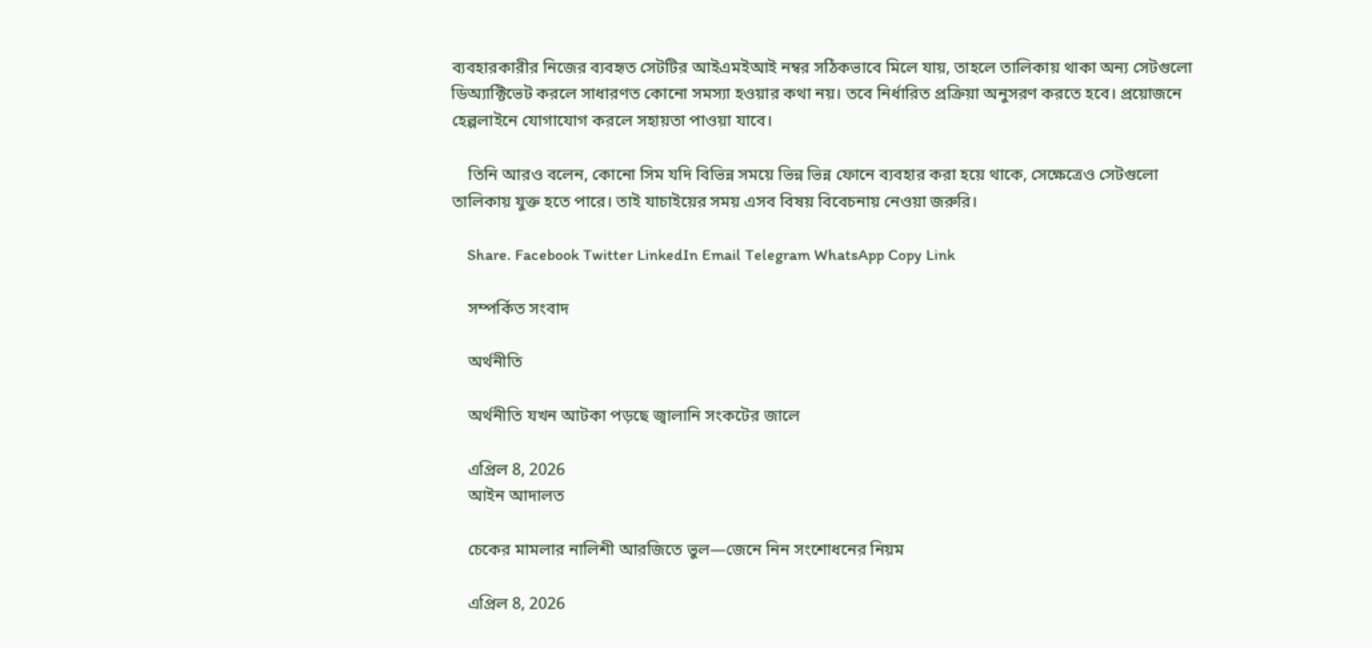ব্যবহারকারীর নিজের ব্যবহৃত সেটটির আইএমইআই নম্বর সঠিকভাবে মিলে যায়, তাহলে তালিকায় থাকা অন্য সেটগুলো ডিঅ্যাক্টিভেট করলে সাধারণত কোনো সমস্যা হওয়ার কথা নয়। তবে নির্ধারিত প্রক্রিয়া অনুসরণ করতে হবে। প্রয়োজনে হেল্পলাইনে যোগাযোগ করলে সহায়তা পাওয়া যাবে।

    তিনি আরও বলেন, কোনো সিম যদি বিভিন্ন সময়ে ভিন্ন ভিন্ন ফোনে ব্যবহার করা হয়ে থাকে, সেক্ষেত্রেও সেটগুলো তালিকায় যুক্ত হতে পারে। তাই যাচাইয়ের সময় এসব বিষয় বিবেচনায় নেওয়া জরুরি।

    Share. Facebook Twitter LinkedIn Email Telegram WhatsApp Copy Link

    সম্পর্কিত সংবাদ

    অর্থনীতি

    অর্থনীতি যখন আটকা পড়ছে জ্বালানি সংকটের জালে

    এপ্রিল 8, 2026
    আইন আদালত

    চেকের মামলার নালিশী আরজিতে ভুল—জেনে নিন সংশোধনের নিয়ম

    এপ্রিল 8, 2026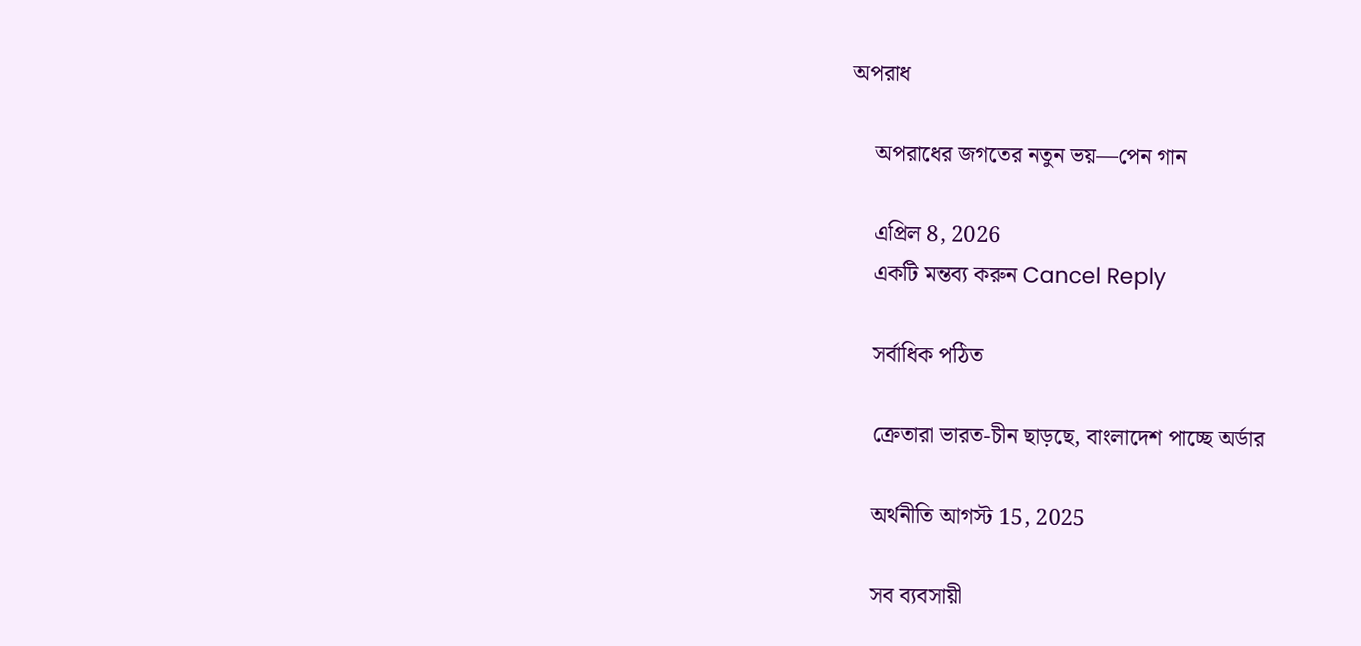অপরাধ

    অপরাধের জগতের নতুন ভয়—পেন গান

    এপ্রিল 8, 2026
    একটি মন্তব্য করুন Cancel Reply

    সর্বাধিক পঠিত

    ক্রেতারা ভারত-চীন ছাড়ছে, বাংলাদেশ পাচ্ছে অর্ডার

    অর্থনীতি আগস্ট 15, 2025

    সব ব্যবসায়ী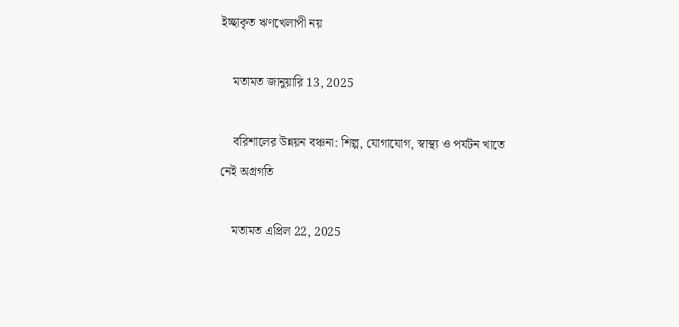ইচ্ছাকৃত ঋণখেলাপী নয়

    মতামত জানুয়ারি 13, 2025

    বরিশালের উন্নয়ন বঞ্চনা: শিল্প, যোগাযোগ, স্বাস্থ্য ও পর্যটন খাতে নেই অগ্রগতি

    মতামত এপ্রিল 22, 2025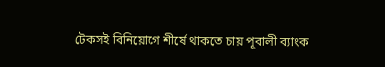টেকসই বিনিয়োগে শীর্ষে থাকতে চায় পূবালী ব্যাংক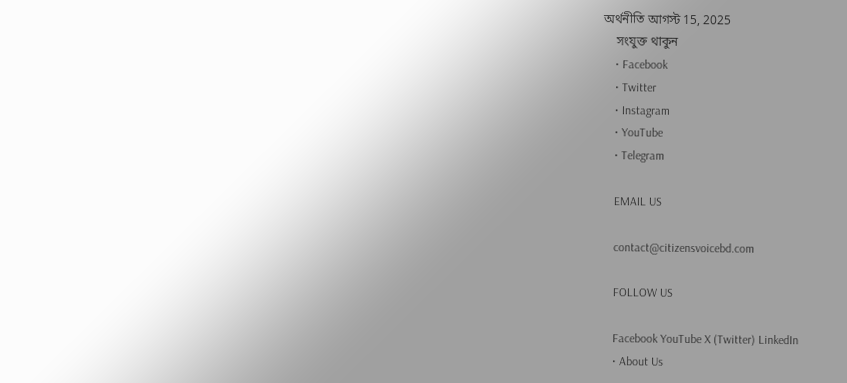অর্থনীতি আগস্ট 15, 2025
    সংযুক্ত থাকুন
    • Facebook
    • Twitter
    • Instagram
    • YouTube
    • Telegram

    EMAIL US

    contact@citizensvoicebd.com

    FOLLOW US

    Facebook YouTube X (Twitter) LinkedIn
    • About Us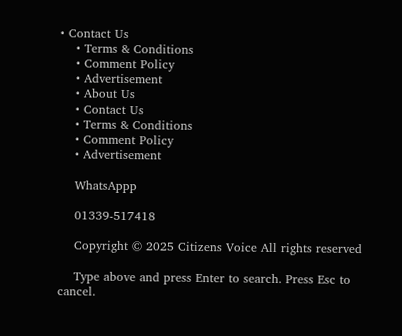• Contact Us
    • Terms & Conditions
    • Comment Policy
    • Advertisement
    • About Us
    • Contact Us
    • Terms & Conditions
    • Comment Policy
    • Advertisement

    WhatsAppp

    01339-517418

    Copyright © 2025 Citizens Voice All rights reserved

    Type above and press Enter to search. Press Esc to cancel.